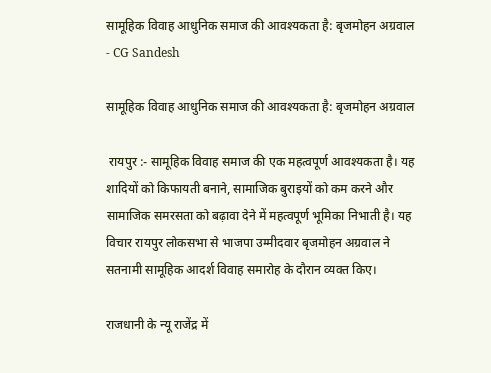सामूहिक विवाह आधुनिक समाज की आवश्यकता है: बृजमोहन अग्रवाल - CG Sandesh

सामूहिक विवाह आधुनिक समाज की आवश्यकता है: बृजमोहन अग्रवाल

 रायपुर :- सामूहिक विवाह समाज की एक महत्वपूर्ण आवश्यकता है। यह शादियों को किफायती बनाने, सामाजिक बुराइयों को कम करने और सामाजिक समरसता को बढ़ावा देने में महत्वपूर्ण भूमिका निभाती है। यह विचार रायपुर लोकसभा से भाजपा उम्मीदवार बृजमोहन अग्रवाल ने सतनामी सामूहिक आदर्श विवाह समारोह के दौरान व्यक्त किए।

राजधानी के न्यू राजेंद्र में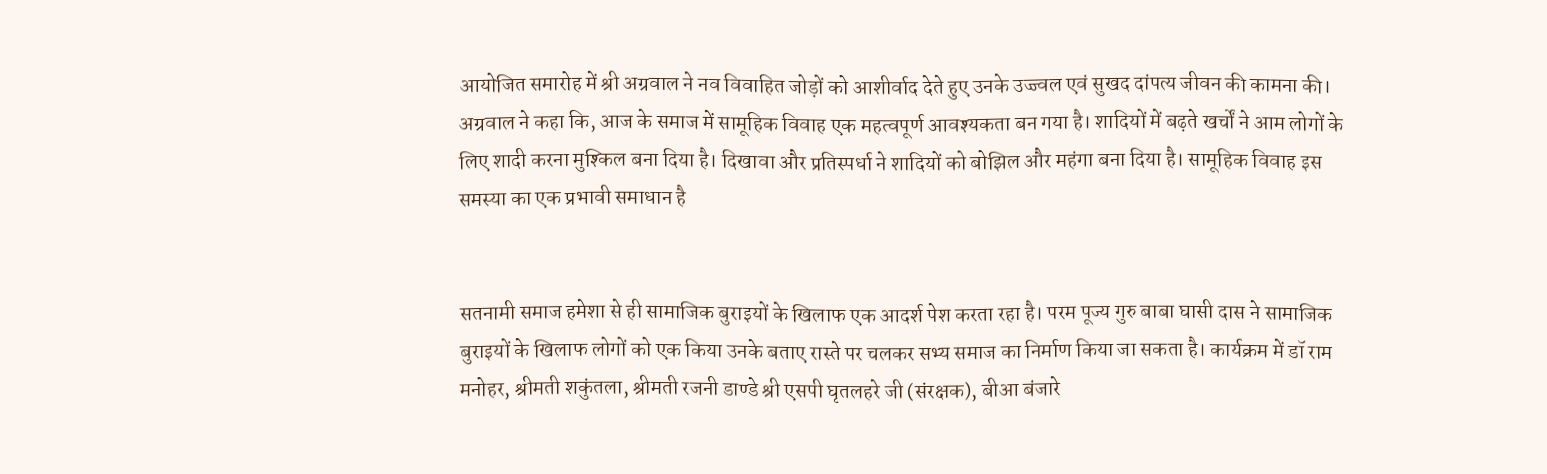आयोजित समारोह में श्री अग्रवाल ने नव विवाहित जोड़ों को आशीर्वाद देते हुए उनके उज्ज्वल एवं सुखद दांपत्य जीवन की कामना की। अग्रवाल ने कहा कि, आज के समाज में सामूहिक विवाह एक महत्वपूर्ण आवश्यकता बन गया है। शादियों में बढ़ते खर्चों ने आम लोगों के लिए शादी करना मुश्किल बना दिया है। दिखावा और प्रतिस्पर्धा ने शादियों को बोझिल और महंगा बना दिया है। सामूहिक विवाह इस समस्या का एक प्रभावी समाधान है


सतनामी समाज हमेशा से ही सामाजिक बुराइयों के खिलाफ एक आदर्श पेश करता रहा है। परम पूज्य गुरु बाबा घासी दास ने सामाजिक बुराइयों के खिलाफ लोगों को एक किया उनके बताए रास्ते पर चलकर सभ्य समाज का निर्माण किया जा सकता है। कार्यक्रम में डॉ राम मनोहर, श्रीमती शकुंतला, श्रीमती रजनी डाण्डे श्री एसपी घृतलहरे जी (संरक्षक), बीआ बंजारे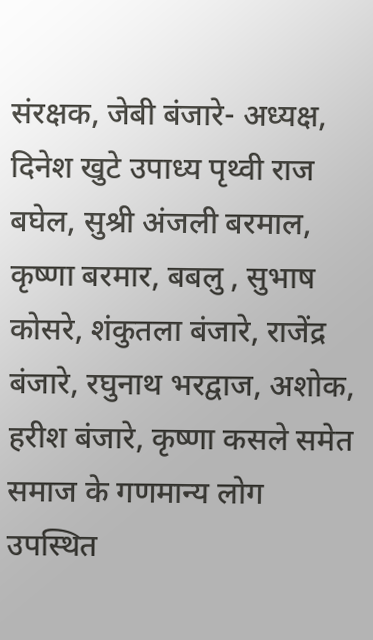संरक्षक, जेबी बंजारे- अध्यक्ष, दिनेश खुटे उपाध्य पृथ्वी राज बघेल, सुश्री अंजली बरमाल, कृष्णा बरमार, बबलु , सुभाष कोसरे, शंकुतला बंजारे, राजेंद्र बंजारे, रघुनाथ भरद्वाज, अशोक, हरीश बंजारे, कृष्णा कसले समेत समाज के गणमान्य लोग उपस्थित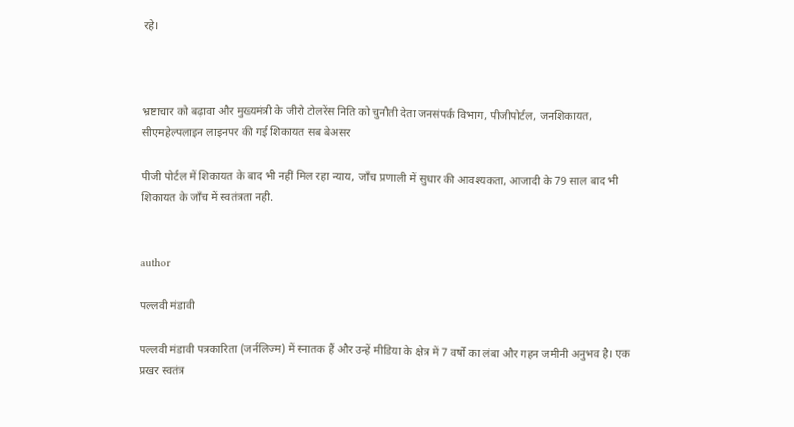रहे।



भ्रष्टाचार को बढ़ावा और मुख्यमंत्री के जीरो टोलरेंस निति को चुनौती देता जनसंपर्क विभाग, पीजीपोर्टल, जनशिकायत, सीएमहेल्पलाइन लाइनपर की गई शिकायत सब बेअसर

पीजी पोर्टल में शिकायत के बाद भी नहीं मिल रहा न्याय, जाँच प्रणाली में सुधार की आवश्यकता, आजादी के 79 साल बाद भी शिकायत के जाँच में स्वतंत्रता नही.


author

पल्लवी मंडावी

पल्लवी मंडावी पत्रकारिता (जर्नलिज्म) में स्नातक हैं और उन्हें मीडिया के क्षेत्र में 7 वर्षों का लंबा और गहन जमीनी अनुभव है। एक प्रखर स्वतंत्र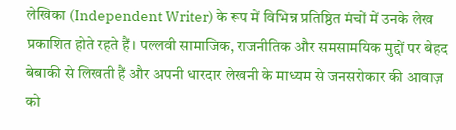लेखिका (Independent Writer) के रूप में विभिन्न प्रतिष्ठित मंचों में उनके लेख प्रकाशित होते रहते हैं। पल्लवी सामाजिक, राजनीतिक और समसामयिक मुद्दों पर बेहद बेबाकी से लिखती हैं और अपनी धारदार लेखनी के माध्यम से जनसरोकार की आवाज़ को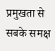प्रमुखता से सबके समक्ष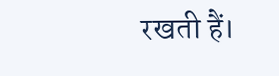रखती हैं।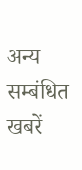अन्य सम्बंधित खबरें